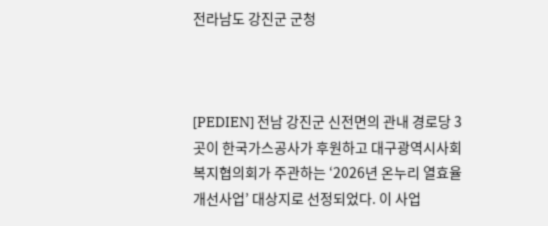전라남도 강진군 군청



[PEDIEN] 전남 강진군 신전면의 관내 경로당 3곳이 한국가스공사가 후원하고 대구광역시사회복지협의회가 주관하는 ‘2026년 온누리 열효율 개선사업’ 대상지로 선정되었다. 이 사업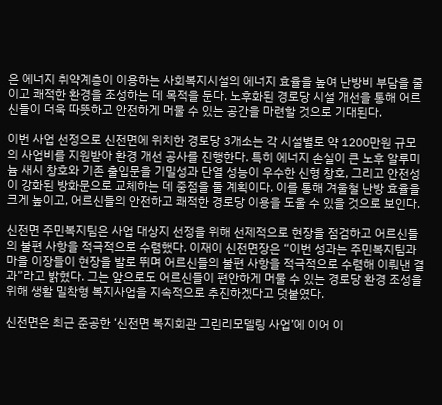은 에너지 취약계층이 이용하는 사회복지시설의 에너지 효율을 높여 난방비 부담을 줄이고 쾌적한 환경을 조성하는 데 목적을 둔다. 노후화된 경로당 시설 개선을 통해 어르신들이 더욱 따뜻하고 안전하게 머물 수 있는 공간을 마련할 것으로 기대된다.

이번 사업 선정으로 신전면에 위치한 경로당 3개소는 각 시설별로 약 1200만원 규모의 사업비를 지원받아 환경 개선 공사를 진행한다. 특히 에너지 손실이 큰 노후 알루미늄 새시 창호와 기존 출입문을 기밀성과 단열 성능이 우수한 신형 창호, 그리고 안전성이 강화된 방화문으로 교체하는 데 중점을 둘 계획이다. 이를 통해 겨울철 난방 효율을 크게 높이고, 어르신들의 안전하고 쾌적한 경로당 이용을 도울 수 있을 것으로 보인다.

신전면 주민복지팀은 사업 대상지 선정을 위해 선제적으로 현장을 점검하고 어르신들의 불편 사항을 적극적으로 수렴했다. 이재이 신전면장은 “이번 성과는 주민복지팀과 마을 이장들이 현장을 발로 뛰며 어르신들의 불편 사항을 적극적으로 수렴해 이뤄낸 결과”라고 밝혔다. 그는 앞으로도 어르신들이 편안하게 머물 수 있는 경로당 환경 조성을 위해 생활 밀착형 복지사업을 지속적으로 추진하겠다고 덧붙였다.

신전면은 최근 준공한 ‘신전면 복지회관 그린리모델링 사업’에 이어 이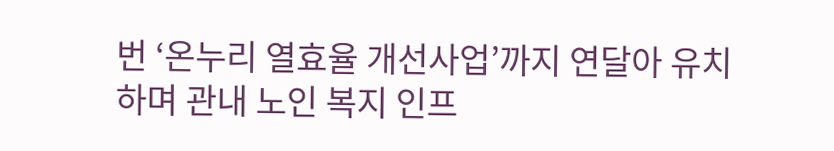번 ‘온누리 열효율 개선사업’까지 연달아 유치하며 관내 노인 복지 인프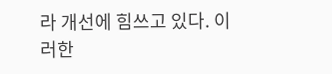라 개선에 힘쓰고 있다. 이러한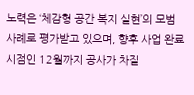노력은 ‘체감형 공간 복지 실현’의 모범 사례로 평가받고 있으며, 향후 사업 완료 시점인 12월까지 공사가 차질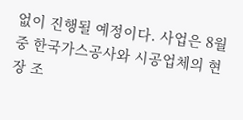없이 진행될 예정이다. 사업은 8월 중 한국가스공사와 시공업체의 현장 조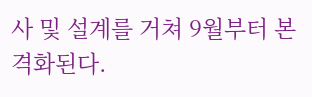사 및 설계를 거쳐 9월부터 본격화된다.